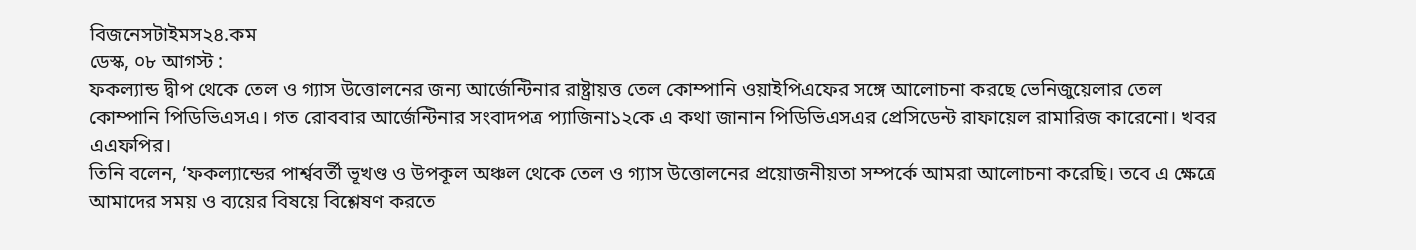বিজনেসটাইমস২৪.কম
ডেস্ক, ০৮ আগস্ট :
ফকল্যান্ড দ্বীপ থেকে তেল ও গ্যাস উত্তোলনের জন্য আর্জেন্টিনার রাষ্ট্রায়ত্ত তেল কোম্পানি ওয়াইপিএফের সঙ্গে আলোচনা করছে ভেনিজুয়েলার তেল কোম্পানি পিডিভিএসএ। গত রোববার আর্জেন্টিনার সংবাদপত্র প্যাজিনা১২কে এ কথা জানান পিডিভিএসএর প্রেসিডেন্ট রাফায়েল রামারিজ কারেনো। খবর এএফপির।
তিনি বলেন, ‘ফকল্যান্ডের পার্শ্ববর্তী ভূখণ্ড ও উপকূল অঞ্চল থেকে তেল ও গ্যাস উত্তোলনের প্রয়োজনীয়তা সম্পর্কে আমরা আলোচনা করেছি। তবে এ ক্ষেত্রে আমাদের সময় ও ব্যয়ের বিষয়ে বিশ্লেষণ করতে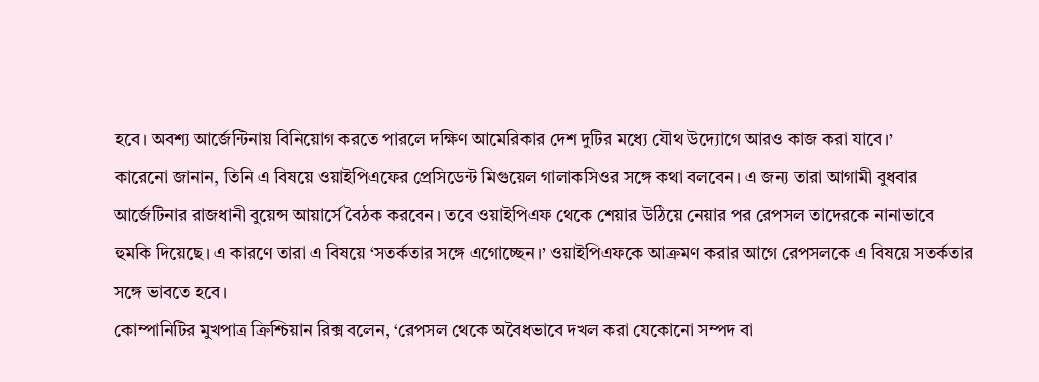হবে। অবশ্য আর্জেন্টিনায় বিনিয়োগ করতে পারলে দক্ষিণ আমেরিকার দেশ দুটির মধ্যে যৌথ উদ্যোগে আরও কাজ করা যাবে।’
কারেনো জানান, তিনি এ বিষয়ে ওয়াইপিএফের প্রেসিডেন্ট মিগুয়েল গালাকসিওর সঙ্গে কথা বলবেন। এ জন্য তারা আগামী বুধবার আর্জেটিনার রাজধানী বুয়েন্স আয়ার্সে বৈঠক করবেন। তবে ওয়াইপিএফ থেকে শেয়ার উঠিয়ে নেয়ার পর রেপসল তাদেরকে নানাভাবে হুমকি দিয়েছে। এ কারণে তারা এ বিষয়ে ‘সতর্কতার সঙ্গে এগোচ্ছেন।’ ওয়াইপিএফকে আক্রমণ করার আগে রেপসলকে এ বিষয়ে সতর্কতার সঙ্গে ভাবতে হবে।
কোম্পানিটির মুখপাত্র ক্রিশ্চিয়ান রিক্স বলেন, ‘রেপসল থেকে অবৈধভাবে দখল করা যেকোনো সম্পদ বা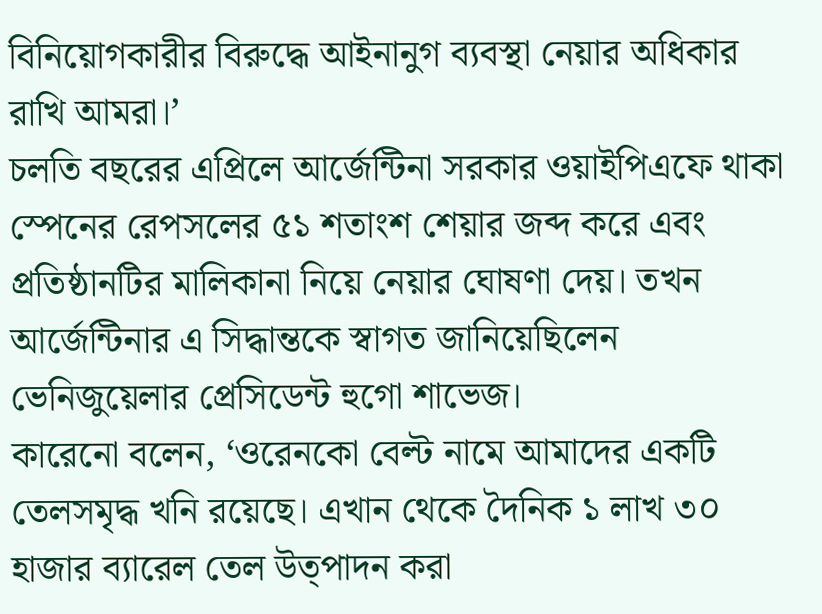বিনিয়োগকারীর বিরুদ্ধে আইনানুগ ব্যবস্থা নেয়ার অধিকার রাখি আমরা।’
চলতি বছরের এপ্রিলে আর্জেন্টিনা সরকার ওয়াইপিএফে থাকা স্পেনের রেপসলের ৫১ শতাংশ শেয়ার জব্দ করে এবং প্রতিষ্ঠানটির মালিকানা নিয়ে নেয়ার ঘোষণা দেয়। তখন আর্জেন্টিনার এ সিদ্ধান্তকে স্বাগত জানিয়েছিলেন ভেনিজুয়েলার প্রেসিডেন্ট হুগো শাভেজ।
কারেনো বলেন, ‘ওরেনকো বেল্ট নামে আমাদের একটি তেলসমৃদ্ধ খনি রয়েছে। এখান থেকে দৈনিক ১ লাখ ৩০ হাজার ব্যারেল তেল উত্পাদন করা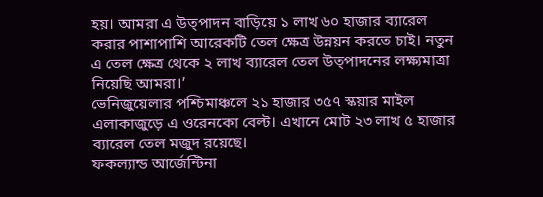হয়। আমরা এ উত্পাদন বাড়িয়ে ১ লাখ ৬০ হাজার ব্যারেল করার পাশাপাশি আরেকটি তেল ক্ষেত্র উন্নয়ন করতে চাই। নতুন এ তেল ক্ষেত্র থেকে ২ লাখ ব্যারেল তেল উত্পাদনের লক্ষ্যমাত্রা নিয়েছি আমরা।’
ভেনিজুয়েলার পশ্চিমাঞ্চলে ২১ হাজার ৩৫৭ স্কয়ার মাইল এলাকাজুড়ে এ ওরেনকো বেল্ট। এখানে মোট ২৩ লাখ ৫ হাজার ব্যারেল তেল মজুদ রয়েছে।
ফকল্যান্ড আর্জেন্টিনা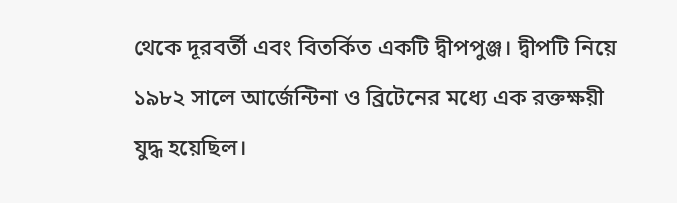থেকে দূরবর্তী এবং বিতর্কিত একটি দ্বীপপুঞ্জ। দ্বীপটি নিয়ে ১৯৮২ সালে আর্জেন্টিনা ও ব্রিটেনের মধ্যে এক রক্তক্ষয়ী যুদ্ধ হয়েছিল।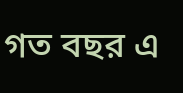গত বছর এ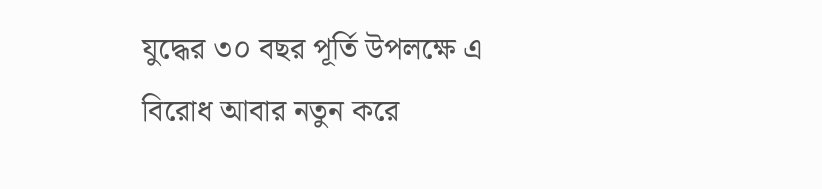যুদ্ধের ৩০ বছর পূর্তি উপলক্ষে এ বিরোধ আবার নতুন করে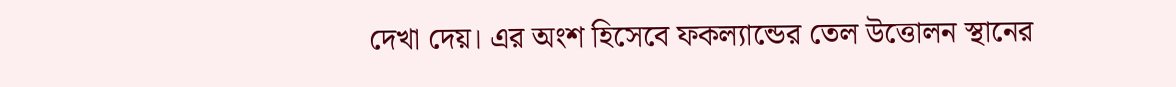দেখা দেয়। এর অংশ হিসেবে ফকল্যান্ডের তেল উত্তোলন স্থানের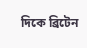দিকে ব্রিটেন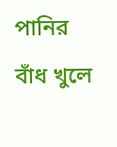পানির বাঁধ খুলে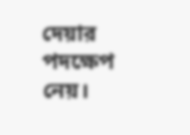দেয়ার পদক্ষেপ নেয়।